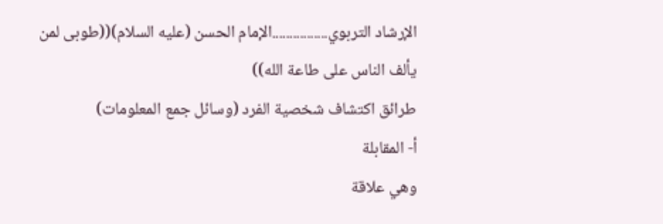الإرشاد التربوي................الإمام الحسن (عليه السلام)((طوبى لمن يألف الناس على طاعة الله))
طرائق اكتشاف شخصية الفرد (وسائل جمع المعلومات)
أ- المقابلة
وهي علاقة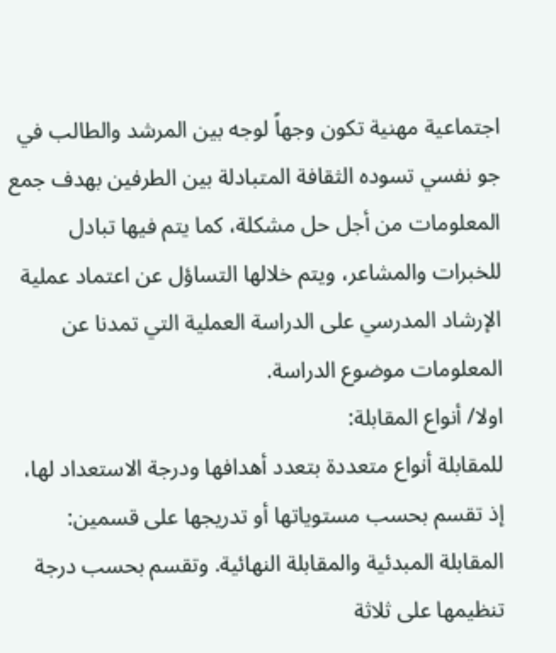اجتماعية مهنية تكون وجهاً لوجه بين المرشد والطالب في جو نفسي تسوده الثقافة المتبادلة بين الطرفين بهدف جمع المعلومات من أجل حل مشكلة، كما يتم فيها تبادل للخبرات والمشاعر، ويتم خلالها التساؤل عن اعتماد عملية الإرشاد المدرسي على الدراسة العملية التي تمدنا عن المعلومات موضوع الدراسة.
اولا/ أنواع المقابلة:
للمقابلة أنواع متعددة بتعدد أهدافها ودرجة الاستعداد لها، إذ تقسم بحسب مستوياتها أو تدريجها على قسمين: المقابلة المبدئية والمقابلة النهائية. وتقسم بحسب درجة تنظيمها على ثلاثة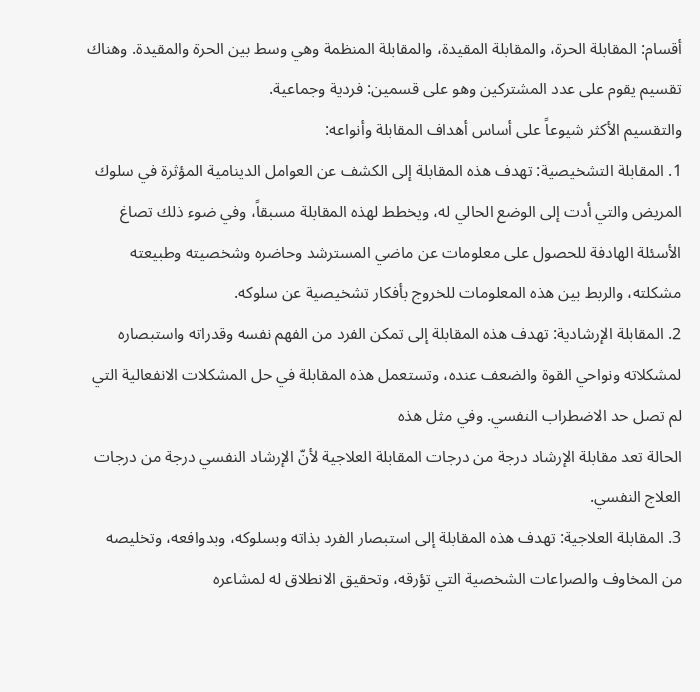أقسام: المقابلة الحرة، والمقابلة المقيدة، والمقابلة المنظمة وهي وسط بين الحرة والمقيدة. وهناك تقسيم يقوم على عدد المشتركين وهو على قسمين: فردية وجماعية.
والتقسيم الأكثر شيوعاً على أساس أهداف المقابلة وأنواعه:
1. المقابلة التشخيصية: تهدف هذه المقابلة إلى الكشف عن العوامل الدينامية المؤثرة في سلوك المريض والتي أدت إلى الوضع الحالي له، ويخطط لهذه المقابلة مسبقاً، وفي ضوء ذلك تصاغ الأسئلة الهادفة للحصول على معلومات عن ماضي المسترشد وحاضره وشخصيته وطبيعته مشكلته، والربط بين هذه المعلومات للخروج بأفكار تشخيصية عن سلوكه.
2. المقابلة الإرشادية: تهدف هذه المقابلة إلى تمكن الفرد من الفهم نفسه وقدراته واستبصاره لمشكلاته ونواحي القوة والضعف عنده، وتستعمل هذه المقابلة في حل المشكلات الانفعالية التي لم تصل حد الاضطراب النفسي. وفي مثل هذه
الحالة تعد مقابلة الإرشاد درجة من درجات المقابلة العلاجية لأنّ الإرشاد النفسي درجة من درجات العلاج النفسي.
3. المقابلة العلاجية: تهدف هذه المقابلة إلى استبصار الفرد بذاته وبسلوكه، وبدوافعه، وتخليصه من المخاوف والصراعات الشخصية التي تؤرقه، وتحقيق الانطلاق له لمشاعره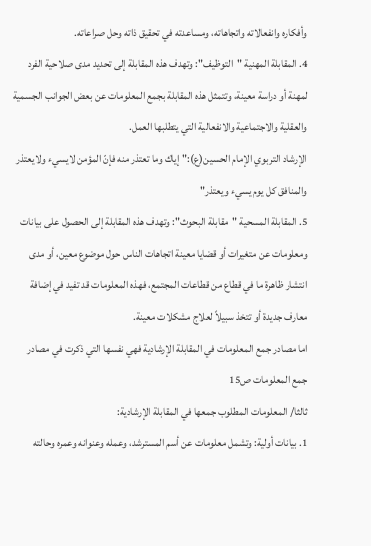وأفكاره وانفعالاته واتجاهاته، ومساعدته في تحقيق ذاته وحل صراعاته.
4. المقابلة المهنية "التوظيف": وتهدف هذه المقابلة إلى تحديد مدى صلاحية الفرد لمهنة أو دراسة معينة، وتتمثل هذه المقابلة بجمع المعلومات عن بعض الجوانب الجسمية والعقلية والاجتماعية والانفعالية التي يتطلبها العمل.
الإرشاد التربوي الإمام الحسين(ع):"إياك وما تعتذر منه فإنّ المؤمن لايسيء ولايعتذر والمنافق كل يوم يسيء ويعتذر"
5. المقابلة المسحية "مقابلة البحوث": وتهدف هذه المقابلة إلى الحصول على بيانات ومعلومات عن متغيرات أو قضايا معينة اتجاهات الناس حول موضوع معين، أو مدى انتشار ظاهرة ما في قطاع من قطاعات المجتمع، فهذه المعلومات قد تفيد في إضافة معارف جديدة أو تتخذ سبيلاً لعلاج مشكلات معينة.
اما مصادر جمع المعلومات في المقابلة الإرشادية فهي نفسها التي ذكرت في مصادر جمع المعلومات ص15
ثالثا/ المعلومات المطلوب جمعها في المقابلة الإرشادية:
1. بيانات أولية: وتشمل معلومات عن أسم المسترشد، وعمله وعنوانه وعمره وحالته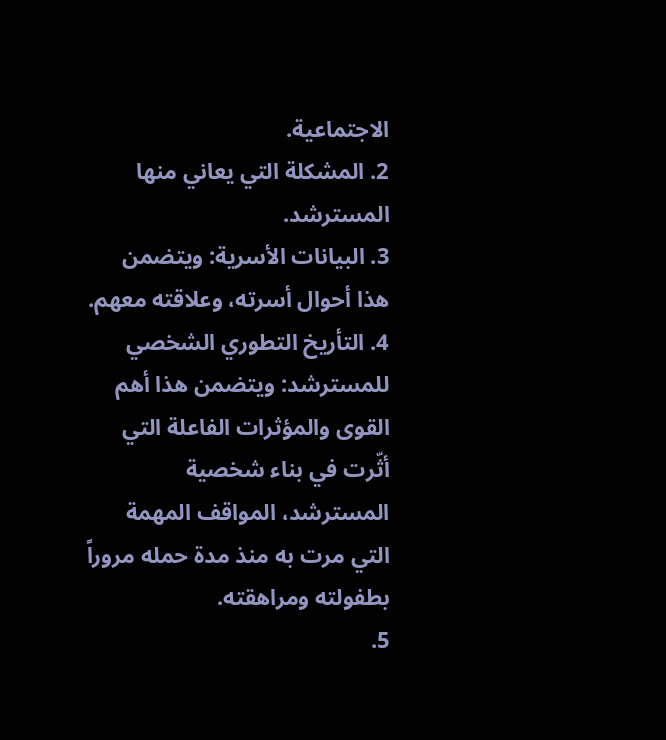الاجتماعية.
2. المشكلة التي يعاني منها المسترشد.
3. البيانات الأسرية: ويتضمن هذا أحوال أسرته، وعلاقته معهم.
4. التأريخ التطوري الشخصي للمسترشد: ويتضمن هذا أهم القوى والمؤثرات الفاعلة التي أثّرت في بناء شخصية المسترشد، المواقف المهمة التي مرت به منذ مدة حمله مروراً بطفولته ومراهقته.
5.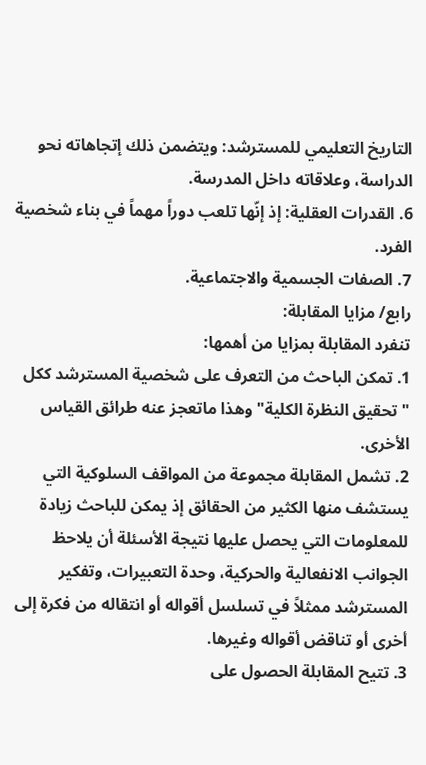التاريخ التعليمي للمسترشد: ويتضمن ذلك إتجاهاته نحو الدراسة، وعلاقاته داخل المدرسة.
6. القدرات العقلية: إذ إنّها تلعب دوراً مهماً في بناء شخصية الفرد.
7. الصفات الجسمية والاجتماعية.
رابع/ مزايا المقابلة:
تنفرد المقابلة بمزايا من أهمها:
1. تمكن الباحث من التعرف على شخصية المسترشد ككل "تحقيق النظرة الكلية" وهذا ماتعجز عنه طرائق القياس الأخرى.
2. تشمل المقابلة مجموعة من المواقف السلوكية التي يستشف منها الكثير من الحقائق إذ يمكن للباحث زيادة للمعلومات التي يحصل عليها نتيجة الأسئلة أن يلاحظ الجوانب الانفعالية والحركية، وحدة التعبيرات، وتفكير المسترشد ممثلاً في تسلسل أقواله أو انتقاله من فكرة إلى أخرى أو تناقض أقواله وغيرها.
3. تتيح المقابلة الحصول على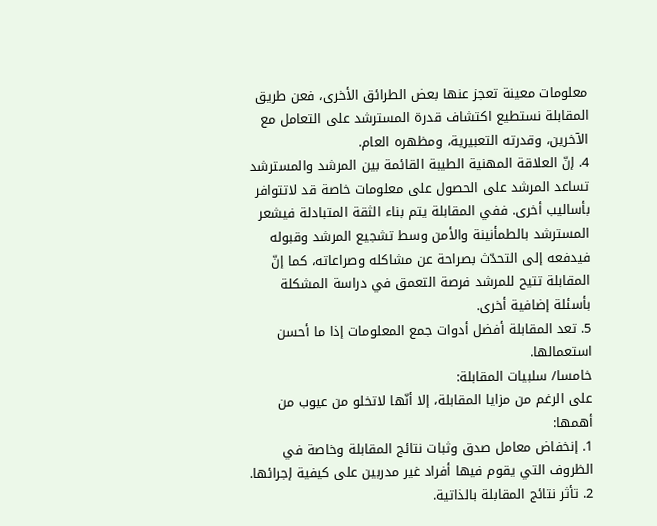معلومات معينة تعجز عنها بعض الطرائق الأخرى، فعن طريق المقابلة نستطيع اكتشاف قدرة المسترشد على التعامل مع الآخرين، وقدرته التعبيرية، ومظهره العام.
4. إنّ العلاقة المهنية الطيبة القائمة بين المرشد والمسترشد تساعد المرشد على الحصول على معلومات خاصة قد لاتتوافر بأساليب أخرى. ففي المقابلة يتم بناء الثقة المتبادلة فيشعر المسترشد بالطمأنينة والأمن وسط تشجيع المرشد وقبوله فيدفعه إلى التحدّث بصراحة عن مشاكله وصراعاته، كما إنّ المقابلة تتيح للمرشد فرصة التعمق في دراسة المشكلة بأسئلة إضافية أخرى.
5. تعد المقابلة أفضل أدوات جمع المعلومات إذا ما أحسن استعمالها.
خامسا/ سلبيات المقابلة:
على الرغم من مزايا المقابلة، إلا أنّها لاتخلو من عيوب من أهمها:
1. إنخفاض معامل صدق وثبات نتائج المقابلة وخاصة في الظروف التي يقوم فيها أفراد غير مدربين على كيفية إجرائها.
2. تأثر نتائج المقابلة بالذاتية.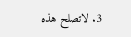3. لاتصلح هذه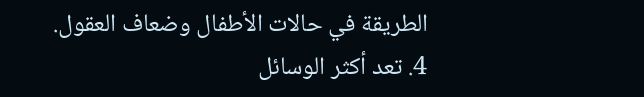الطريقة في حالات الأطفال وضعاف العقول.
4. تعد أكثر الوسائل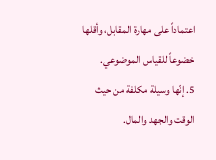اعتماداً على مهارة المقابل، وأقلها خضوعاً للقياس الموضوعي.
5. إنّها وسيلة مكلفة من حيث الوقت والجهد والمال.